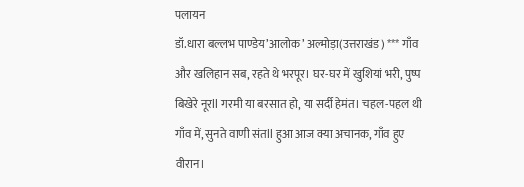पलायन
डॉ.धारा बल्लभ पाण्डेय’आलोक’ अल्मोड़ा(उत्तराखंड) *** गाँव और खलिहान सब, रहते थे भरपूर। घर-घर में खुशियां भरी, पुष्प बिखेरे नूरll गरमी या बरसात हो, या सर्दी हेमंत। चहल-पहल थी गाँव में, सुनते वाणी संतll हुआ आज क्या अचानक, गाँव हुए वीरान।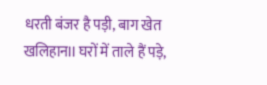धरती बंजर है पड़ी, बाग खेत खलिहानll घरों में ताले हैं पड़े,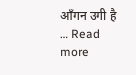आँगन उगी है … Read more